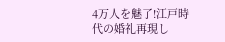4万人を魅了!江戸時代の婚礼再現し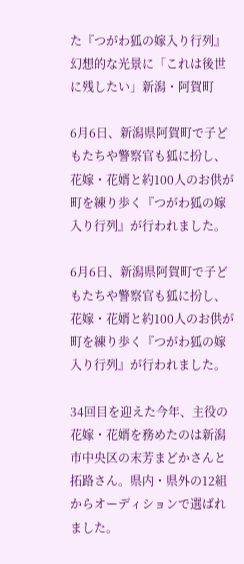た『つがわ狐の嫁入り行列』 幻想的な光景に「これは後世に残したい」新潟・阿賀町

6月6日、新潟県阿賀町で子どもたちや警察官も狐に扮し、花嫁・花婿と約100人のお供が町を練り歩く『つがわ狐の嫁入り行列』が行われました。

6月6日、新潟県阿賀町で子どもたちや警察官も狐に扮し、花嫁・花婿と約100人のお供が町を練り歩く『つがわ狐の嫁入り行列』が行われました。

34回目を迎えた今年、主役の花嫁・花婿を務めたのは新潟市中央区の末芳まどかさんと拓路さん。県内・県外の12組からオーディションで選ばれました。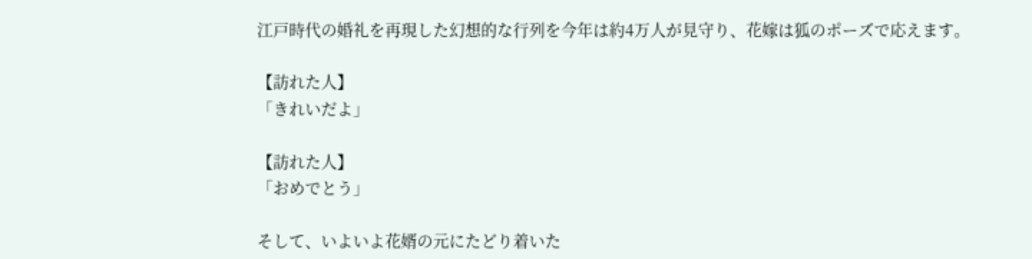江戸時代の婚礼を再現した幻想的な行列を今年は約4万人が見守り、花嫁は狐のポーズで応えます。

【訪れた人】
「きれいだよ」

【訪れた人】
「おめでとう」

そして、いよいよ花婿の元にたどり着いた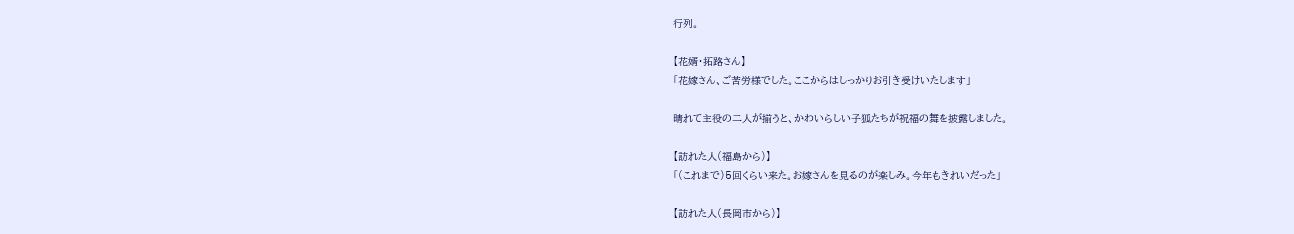行列。

【花婿・拓路さん】
「花嫁さん、ご苦労様でした。ここからはしっかりお引き受けいたします」

晴れて主役の二人が揃うと、かわいらしい子狐たちが祝福の舞を披露しました。

【訪れた人(福島から)】
「(これまで)5回くらい来た。お嫁さんを見るのが楽しみ。今年もきれいだった」

【訪れた人(長岡市から)】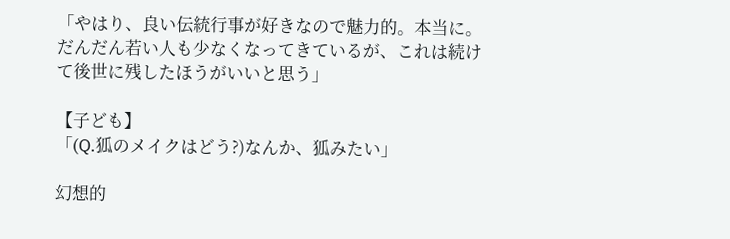「やはり、良い伝統行事が好きなので魅力的。本当に。だんだん若い人も少なくなってきているが、これは続けて後世に残したほうがいいと思う」

【子ども】
「(Q.狐のメイクはどう?)なんか、狐みたい」

幻想的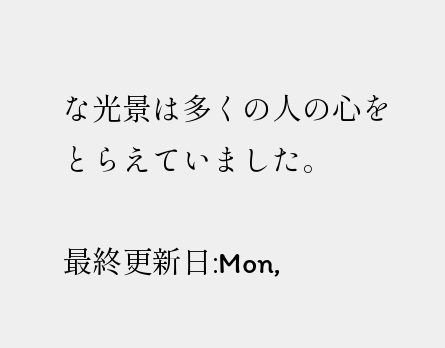な光景は多くの人の心をとらえていました。

最終更新日:Mon,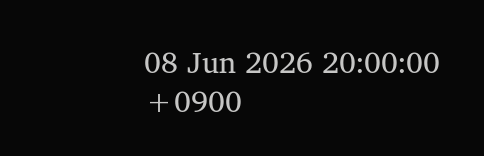08 Jun 2026 20:00:00 +0900